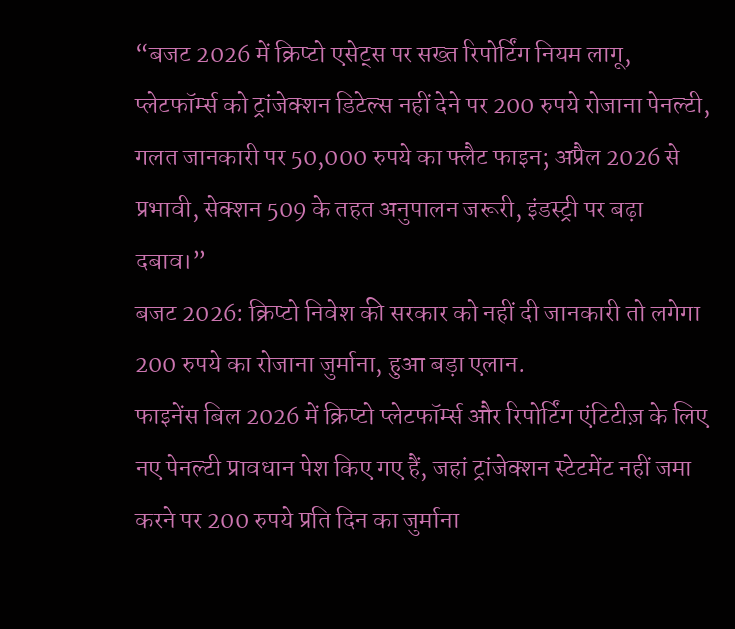“बजट 2026 में क्रिप्टो एसेट्स पर सख्त रिपोर्टिंग नियम लागू, प्लेटफॉर्म्स को ट्रांजेक्शन डिटेल्स नहीं देने पर 200 रुपये रोजाना पेनल्टी, गलत जानकारी पर 50,000 रुपये का फ्लैट फाइन; अप्रैल 2026 से प्रभावी, सेक्शन 509 के तहत अनुपालन जरूरी, इंडस्ट्री पर बढ़ा दबाव।”
बजट 2026: क्रिप्टो निवेश की सरकार को नहीं दी जानकारी तो लगेगा 200 रुपये का रोजाना जुर्माना, हुआ बड़ा एलान.
फाइनेंस बिल 2026 में क्रिप्टो प्लेटफॉर्म्स और रिपोर्टिंग एंटिटीज़ के लिए नए पेनल्टी प्रावधान पेश किए गए हैं, जहां ट्रांजेक्शन स्टेटमेंट नहीं जमा करने पर 200 रुपये प्रति दिन का जुर्माना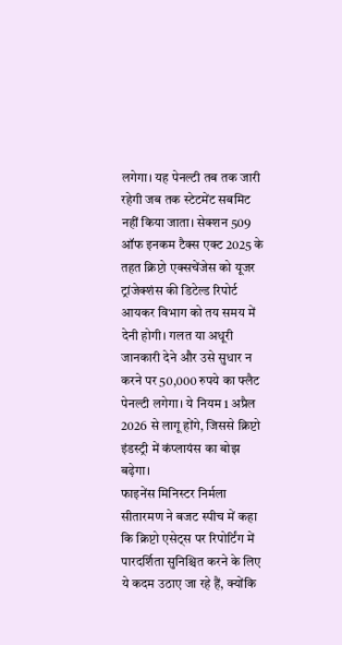लगेगा। यह पेनल्टी तब तक जारी रहेगी जब तक स्टेटमेंट सबमिट नहीं किया जाता। सेक्शन 509 ऑफ इनकम टैक्स एक्ट 2025 के तहत क्रिप्टो एक्सचेंजेस को यूजर ट्रांजेक्शंस की डिटेल्ड रिपोर्ट आयकर विभाग को तय समय में देनी होगी। गलत या अधूरी जानकारी देने और उसे सुधार न करने पर 50,000 रुपये का फ्लैट पेनल्टी लगेगा। ये नियम 1 अप्रैल 2026 से लागू होंगे, जिससे क्रिप्टो इंडस्ट्री में कंप्लायंस का बोझ बढ़ेगा।
फाइनेंस मिनिस्टर निर्मला सीतारमण ने बजट स्पीच में कहा कि क्रिप्टो एसेट्स पर रिपोर्टिंग में पारदर्शिता सुनिश्चित करने के लिए ये कदम उठाए जा रहे हैं, क्योंकि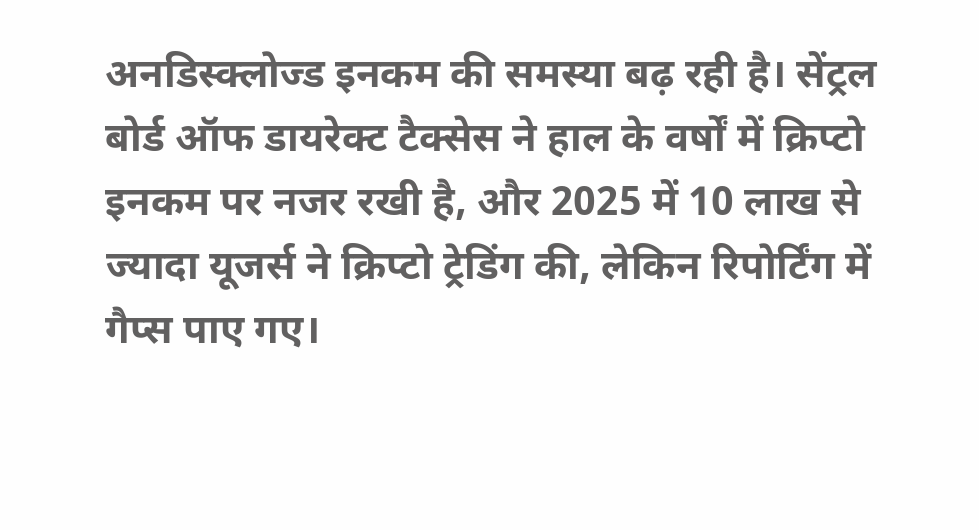अनडिस्क्लोज्ड इनकम की समस्या बढ़ रही है। सेंट्रल बोर्ड ऑफ डायरेक्ट टैक्सेस ने हाल के वर्षों में क्रिप्टो इनकम पर नजर रखी है, और 2025 में 10 लाख से ज्यादा यूजर्स ने क्रिप्टो ट्रेडिंग की, लेकिन रिपोर्टिंग में गैप्स पाए गए।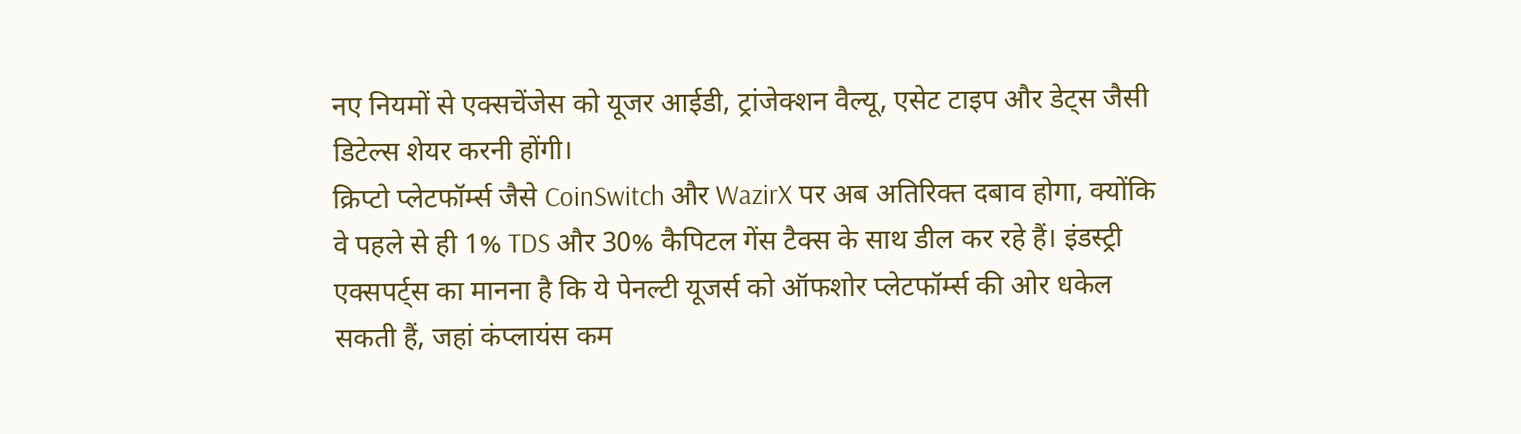नए नियमों से एक्सचेंजेस को यूजर आईडी, ट्रांजेक्शन वैल्यू, एसेट टाइप और डेट्स जैसी डिटेल्स शेयर करनी होंगी।
क्रिप्टो प्लेटफॉर्म्स जैसे CoinSwitch और WazirX पर अब अतिरिक्त दबाव होगा, क्योंकि वे पहले से ही 1% TDS और 30% कैपिटल गेंस टैक्स के साथ डील कर रहे हैं। इंडस्ट्री एक्सपर्ट्स का मानना है कि ये पेनल्टी यूजर्स को ऑफशोर प्लेटफॉर्म्स की ओर धकेल सकती हैं, जहां कंप्लायंस कम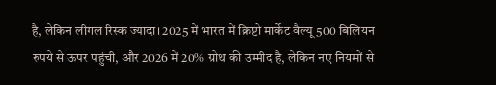है, लेकिन लीगल रिस्क ज्यादा। 2025 में भारत में क्रिप्टो मार्केट वैल्यू 500 बिलियन रुपये से ऊपर पहुंची, और 2026 में 20% ग्रोथ की उम्मीद है, लेकिन नए नियमों से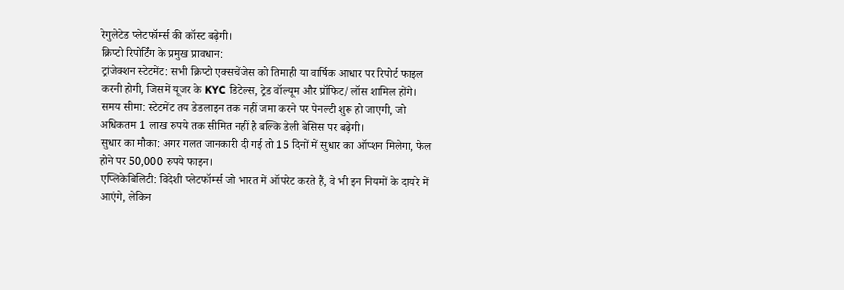रेगुलेटेड प्लेटफॉर्म्स की कॉस्ट बढ़ेगी।
क्रिप्टो रिपोर्टिंग के प्रमुख प्रावधान:
ट्रांजेक्शन स्टेटमेंट: सभी क्रिप्टो एक्सचेंजेस को तिमाही या वार्षिक आधार पर रिपोर्ट फाइल करनी होगी, जिसमें यूजर के KYC डिटेल्स, ट्रेड वॉल्यूम और प्रॉफिट/लॉस शामिल होंगे।
समय सीमा: स्टेटमेंट तय डेडलाइन तक नहीं जमा करने पर पेनल्टी शुरू हो जाएगी, जो अधिकतम 1 लाख रुपये तक सीमित नहीं है बल्कि डेली बेसिस पर बढ़ेगी।
सुधार का मौका: अगर गलत जानकारी दी गई तो 15 दिनों में सुधार का ऑप्शन मिलेगा, फेल होने पर 50,000 रुपये फाइन।
एप्लिकेबिलिटी: विदेशी प्लेटफॉर्म्स जो भारत में ऑपरेट करते हैं, वे भी इन नियमों के दायरे में आएंगे, लेकिन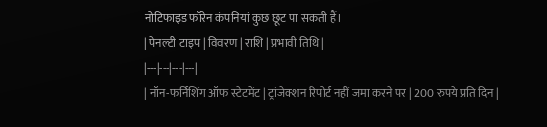नोटिफाइड फॉरेन कंपनियां कुछ छूट पा सकती हैं।
| पेनल्टी टाइप | विवरण | राशि | प्रभावी तिथि |
|---|---|---|---|
| नॉन-फर्निशिंग ऑफ स्टेटमेंट | ट्रांजेक्शन रिपोर्ट नहीं जमा करने पर | 200 रुपये प्रति दिन |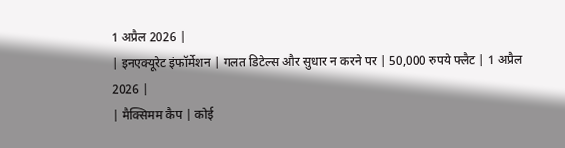1 अप्रैल 2026 |
| इनएक्यूरेट इंफॉर्मेशन | गलत डिटेल्स और सुधार न करने पर | 50,000 रुपये फ्लैट | 1 अप्रैल 2026 |
| मैक्सिमम कैप | कोई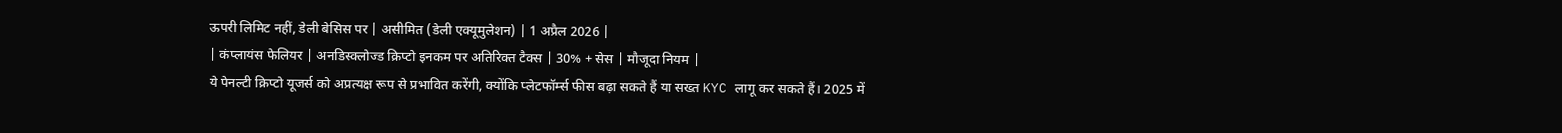ऊपरी लिमिट नहीं, डेली बेसिस पर | असीमित (डेली एक्यूमुलेशन) | 1 अप्रैल 2026 |
| कंप्लायंस फेलियर | अनडिस्क्लोज्ड क्रिप्टो इनकम पर अतिरिक्त टैक्स | 30% + सेस | मौजूदा नियम |
ये पेनल्टी क्रिप्टो यूजर्स को अप्रत्यक्ष रूप से प्रभावित करेंगी, क्योंकि प्लेटफॉर्म्स फीस बढ़ा सकते हैं या सख्त KYC लागू कर सकते हैं। 2025 में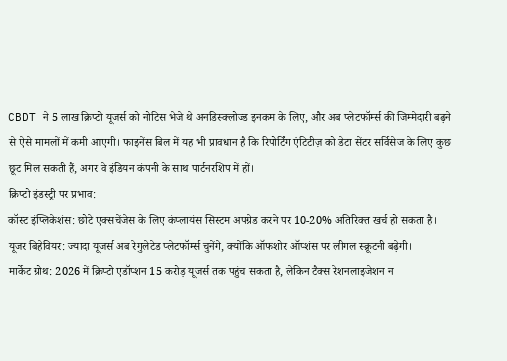CBDT ने 5 लाख क्रिप्टो यूजर्स को नोटिस भेजे थे अनडिस्क्लोज्ड इनकम के लिए, और अब प्लेटफॉर्म्स की जिम्मेदारी बढ़ने से ऐसे मामलों में कमी आएगी। फाइनेंस बिल में यह भी प्रावधान है कि रिपोर्टिंग एंटिटीज़ को डेटा सेंटर सर्विसेज के लिए कुछ छूट मिल सकती हैं, अगर वे इंडियन कंपनी के साथ पार्टनरशिप में हों।
क्रिप्टो इंडस्ट्री पर प्रभाव:
कॉस्ट इंप्लिकेशंस: छोटे एक्सचेंजेस के लिए कंप्लायंस सिस्टम अपग्रेड करने पर 10-20% अतिरिक्त खर्च हो सकता है।
यूजर बिहेवियर: ज्यादा यूजर्स अब रेगुलेटेड प्लेटफॉर्म्स चुनेंगे, क्योंकि ऑफशोर ऑप्शंस पर लीगल स्क्रूटनी बढ़ेगी।
मार्केट ग्रोथ: 2026 में क्रिप्टो एडॉप्शन 15 करोड़ यूजर्स तक पहुंच सकता है, लेकिन टैक्स रेशनलाइजेशन न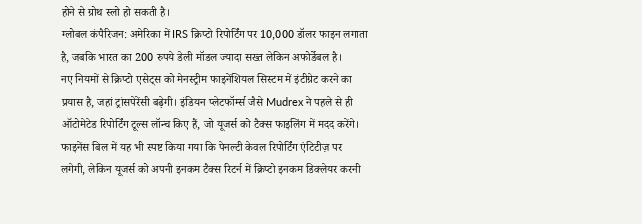होने से ग्रोथ स्लो हो सकती है।
ग्लोबल कंपैरिजन: अमेरिका में IRS क्रिप्टो रिपोर्टिंग पर 10,000 डॉलर फाइन लगाता है, जबकि भारत का 200 रुपये डेली मॉडल ज्यादा सख्त लेकिन अफोर्डेबल है।
नए नियमों से क्रिप्टो एसेट्स को मेनस्ट्रीम फाइनेंशियल सिस्टम में इंटीग्रेट करने का प्रयास है, जहां ट्रांसपेरेंसी बढ़ेगी। इंडियन प्लेटफॉर्म्स जैसे Mudrex ने पहले से ही ऑटोमेटेड रिपोर्टिंग टूल्स लॉन्च किए हैं, जो यूजर्स को टैक्स फाइलिंग में मदद करेंगे। फाइनेंस बिल में यह भी स्पष्ट किया गया कि पेनल्टी केवल रिपोर्टिंग एंटिटीज़ पर लगेगी, लेकिन यूजर्स को अपनी इनकम टैक्स रिटर्न में क्रिप्टो इनकम डिक्लेयर करनी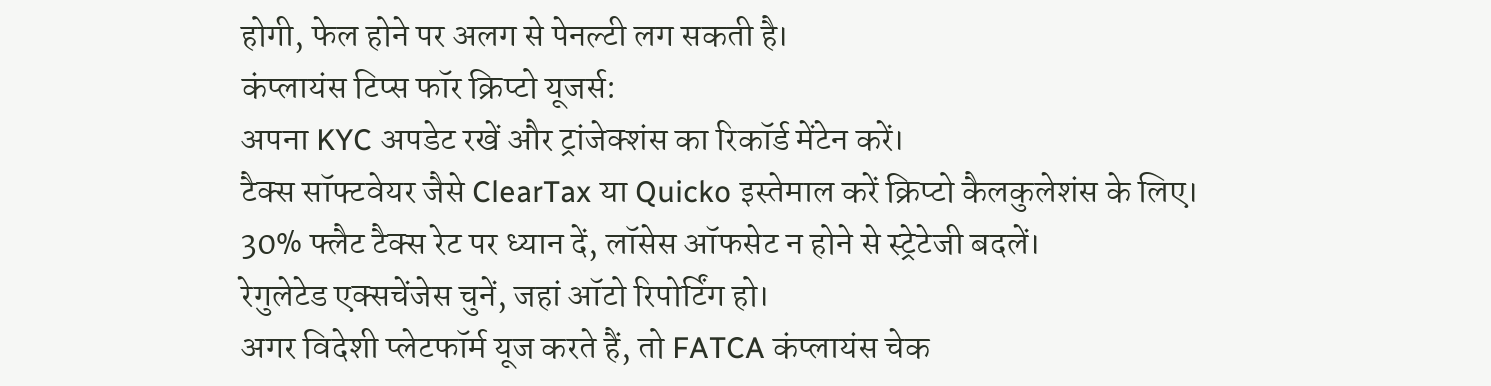होगी, फेल होने पर अलग से पेनल्टी लग सकती है।
कंप्लायंस टिप्स फॉर क्रिप्टो यूजर्स:
अपना KYC अपडेट रखें और ट्रांजेक्शंस का रिकॉर्ड मेंटेन करें।
टैक्स सॉफ्टवेयर जैसे ClearTax या Quicko इस्तेमाल करें क्रिप्टो कैलकुलेशंस के लिए।
30% फ्लैट टैक्स रेट पर ध्यान दें, लॉसेस ऑफसेट न होने से स्ट्रेटेजी बदलें।
रेगुलेटेड एक्सचेंजेस चुनें, जहां ऑटो रिपोर्टिंग हो।
अगर विदेशी प्लेटफॉर्म यूज करते हैं, तो FATCA कंप्लायंस चेक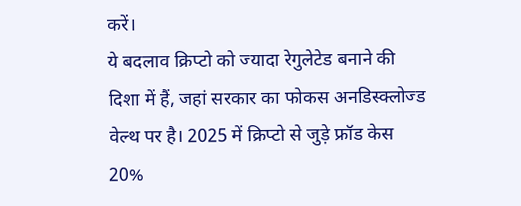करें।
ये बदलाव क्रिप्टो को ज्यादा रेगुलेटेड बनाने की दिशा में हैं, जहां सरकार का फोकस अनडिस्क्लोज्ड वेल्थ पर है। 2025 में क्रिप्टो से जुड़े फ्रॉड केस 20%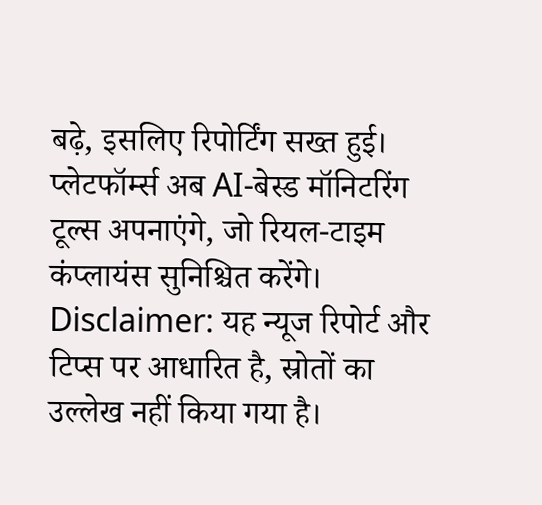बढ़े, इसलिए रिपोर्टिंग सख्त हुई। प्लेटफॉर्म्स अब AI-बेस्ड मॉनिटरिंग टूल्स अपनाएंगे, जो रियल-टाइम कंप्लायंस सुनिश्चित करेंगे।
Disclaimer: यह न्यूज रिपोर्ट और टिप्स पर आधारित है, स्रोतों का उल्लेख नहीं किया गया है।